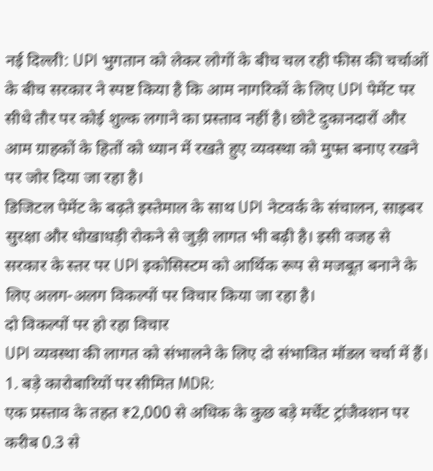नई दिल्ली: UPI भुगतान को लेकर लोगों के बीच चल रही फीस की चर्चाओं के बीच सरकार ने स्पष्ट किया है कि आम नागरिकों के लिए UPI पेमेंट पर सीधे तौर पर कोई शुल्क लगाने का प्रस्ताव नहीं है। छोटे दुकानदारों और आम ग्राहकों के हितों को ध्यान में रखते हुए व्यवस्था को मुफ्त बनाए रखने पर जोर दिया जा रहा है।
डिजिटल पेमेंट के बढ़ते इस्तेमाल के साथ UPI नेटवर्क के संचालन, साइबर सुरक्षा और धोखाधड़ी रोकने से जुड़ी लागत भी बढ़ी है। इसी वजह से सरकार के स्तर पर UPI इकोसिस्टम को आर्थिक रूप से मजबूत बनाने के लिए अलग-अलग विकल्पों पर विचार किया जा रहा है।
दो विकल्पों पर हो रहा विचार
UPI व्यवस्था की लागत को संभालने के लिए दो संभावित मॉडल चर्चा में हैं।
1. बड़े कारोबारियों पर सीमित MDR:
एक प्रस्ताव के तहत ₹2,000 से अधिक के कुछ बड़े मर्चेंट ट्रांजैक्शन पर करीब 0.3 से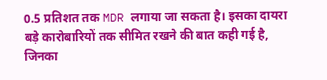0.5 प्रतिशत तक MDR लगाया जा सकता है। इसका दायरा बड़े कारोबारियों तक सीमित रखने की बात कही गई है, जिनका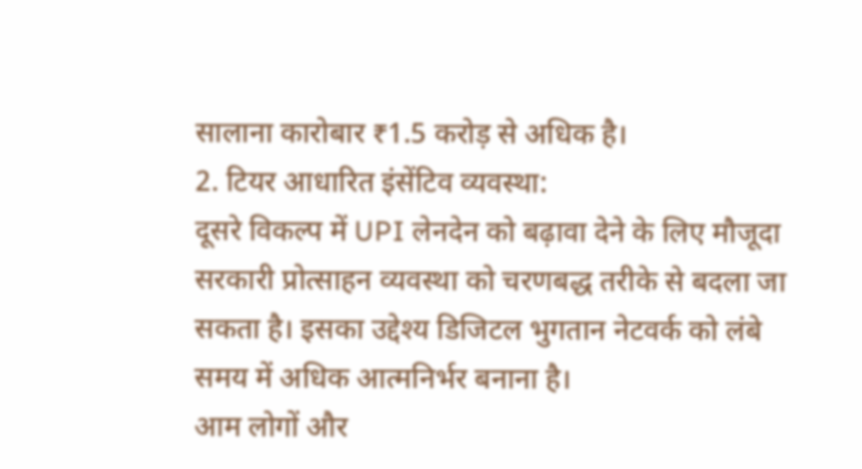सालाना कारोबार ₹1.5 करोड़ से अधिक है।
2. टियर आधारित इंसेंटिव व्यवस्था:
दूसरे विकल्प में UPI लेनदेन को बढ़ावा देने के लिए मौजूदा सरकारी प्रोत्साहन व्यवस्था को चरणबद्ध तरीके से बदला जा सकता है। इसका उद्देश्य डिजिटल भुगतान नेटवर्क को लंबे समय में अधिक आत्मनिर्भर बनाना है।
आम लोगों और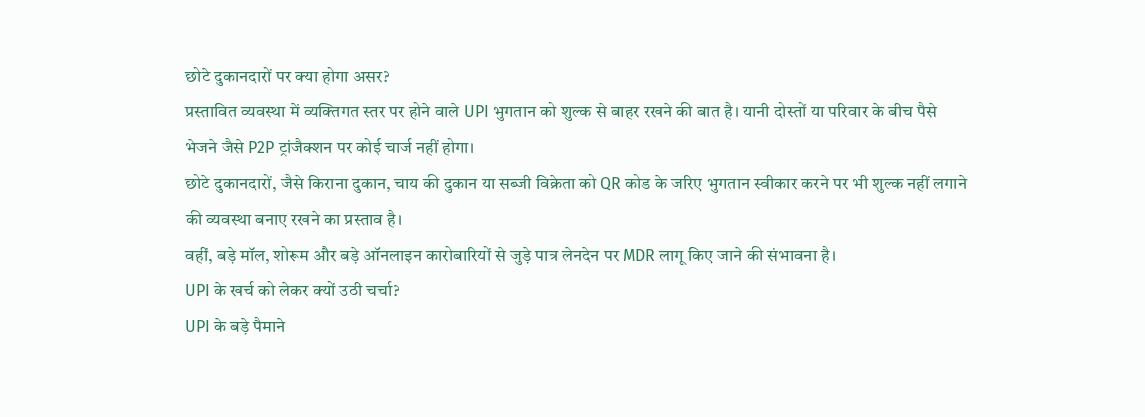छोटे दुकानदारों पर क्या होगा असर?
प्रस्तावित व्यवस्था में व्यक्तिगत स्तर पर होने वाले UPI भुगतान को शुल्क से बाहर रखने की बात है। यानी दोस्तों या परिवार के बीच पैसे भेजने जैसे P2P ट्रांजैक्शन पर कोई चार्ज नहीं होगा।
छोटे दुकानदारों, जैसे किराना दुकान, चाय की दुकान या सब्जी विक्रेता को QR कोड के जरिए भुगतान स्वीकार करने पर भी शुल्क नहीं लगाने की व्यवस्था बनाए रखने का प्रस्ताव है।
वहीं, बड़े मॉल, शोरूम और बड़े ऑनलाइन कारोबारियों से जुड़े पात्र लेनदेन पर MDR लागू किए जाने की संभावना है।
UPI के खर्च को लेकर क्यों उठी चर्चा?
UPI के बड़े पैमाने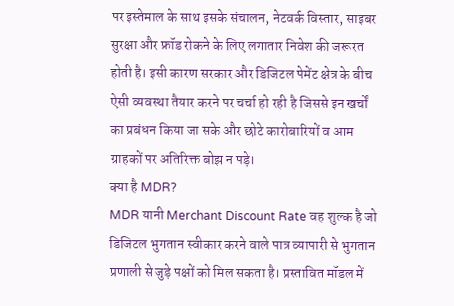पर इस्तेमाल के साथ इसके संचालन, नेटवर्क विस्तार, साइबर सुरक्षा और फ्रॉड रोकने के लिए लगातार निवेश की जरूरत होती है। इसी कारण सरकार और डिजिटल पेमेंट क्षेत्र के बीच ऐसी व्यवस्था तैयार करने पर चर्चा हो रही है जिससे इन खर्चों का प्रबंधन किया जा सके और छोटे कारोबारियों व आम ग्राहकों पर अतिरिक्त बोझ न पड़े।
क्या है MDR?
MDR यानी Merchant Discount Rate वह शुल्क है जो डिजिटल भुगतान स्वीकार करने वाले पात्र व्यापारी से भुगतान प्रणाली से जुड़े पक्षों को मिल सकता है। प्रस्तावित मॉडल में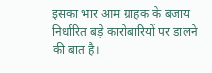इसका भार आम ग्राहक के बजाय निर्धारित बड़े कारोबारियों पर डालने की बात है।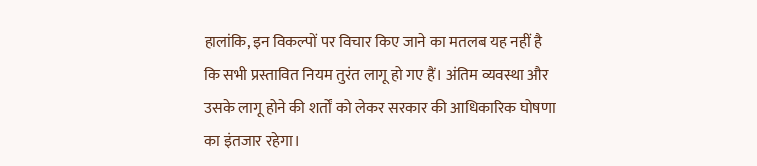हालांकि, इन विकल्पों पर विचार किए जाने का मतलब यह नहीं है कि सभी प्रस्तावित नियम तुरंत लागू हो गए हैं। अंतिम व्यवस्था और उसके लागू होने की शर्तों को लेकर सरकार की आधिकारिक घोषणा का इंतजार रहेगा।